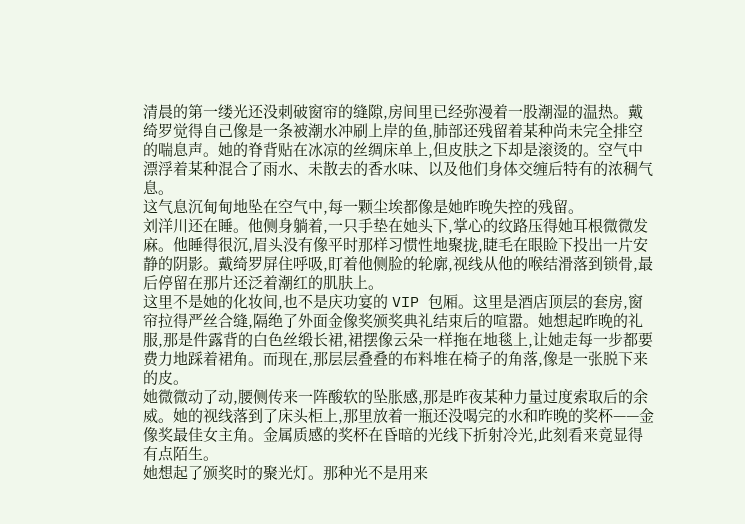清晨的第一缕光还没刺破窗帘的缝隙,房间里已经弥漫着一股潮湿的温热。戴绮罗觉得自己像是一条被潮水冲刷上岸的鱼,肺部还残留着某种尚未完全排空的喘息声。她的脊背贴在冰凉的丝绸床单上,但皮肤之下却是滚烫的。空气中漂浮着某种混合了雨水、未散去的香水味、以及他们身体交缠后特有的浓稠气息。
这气息沉甸甸地坠在空气中,每一颗尘埃都像是她昨晚失控的残留。
刘洋川还在睡。他侧身躺着,一只手垫在她头下,掌心的纹路压得她耳根微微发麻。他睡得很沉,眉头没有像平时那样习惯性地聚拢,睫毛在眼睑下投出一片安静的阴影。戴绮罗屏住呼吸,盯着他侧脸的轮廓,视线从他的喉结滑落到锁骨,最后停留在那片还泛着潮红的肌肤上。
这里不是她的化妆间,也不是庆功宴的 VIP 包厢。这里是酒店顶层的套房,窗帘拉得严丝合缝,隔绝了外面金像奖颁奖典礼结束后的喧嚣。她想起昨晚的礼服,那是件露背的白色丝缎长裙,裙摆像云朵一样拖在地毯上,让她走每一步都要费力地踩着裙角。而现在,那层层叠叠的布料堆在椅子的角落,像是一张脱下来的皮。
她微微动了动,腰侧传来一阵酸软的坠胀感,那是昨夜某种力量过度索取后的余威。她的视线落到了床头柜上,那里放着一瓶还没喝完的水和昨晚的奖杯——金像奖最佳女主角。金属质感的奖杯在昏暗的光线下折射冷光,此刻看来竟显得有点陌生。
她想起了颁奖时的聚光灯。那种光不是用来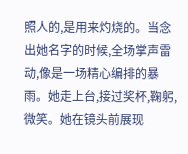照人的,是用来灼烧的。当念出她名字的时候,全场掌声雷动,像是一场精心编排的暴雨。她走上台,接过奖杯,鞠躬,微笑。她在镜头前展现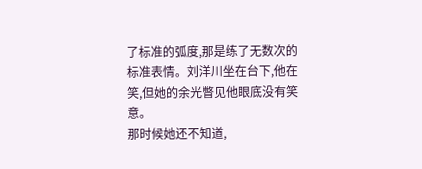了标准的弧度,那是练了无数次的标准表情。刘洋川坐在台下,他在笑,但她的余光瞥见他眼底没有笑意。
那时候她还不知道,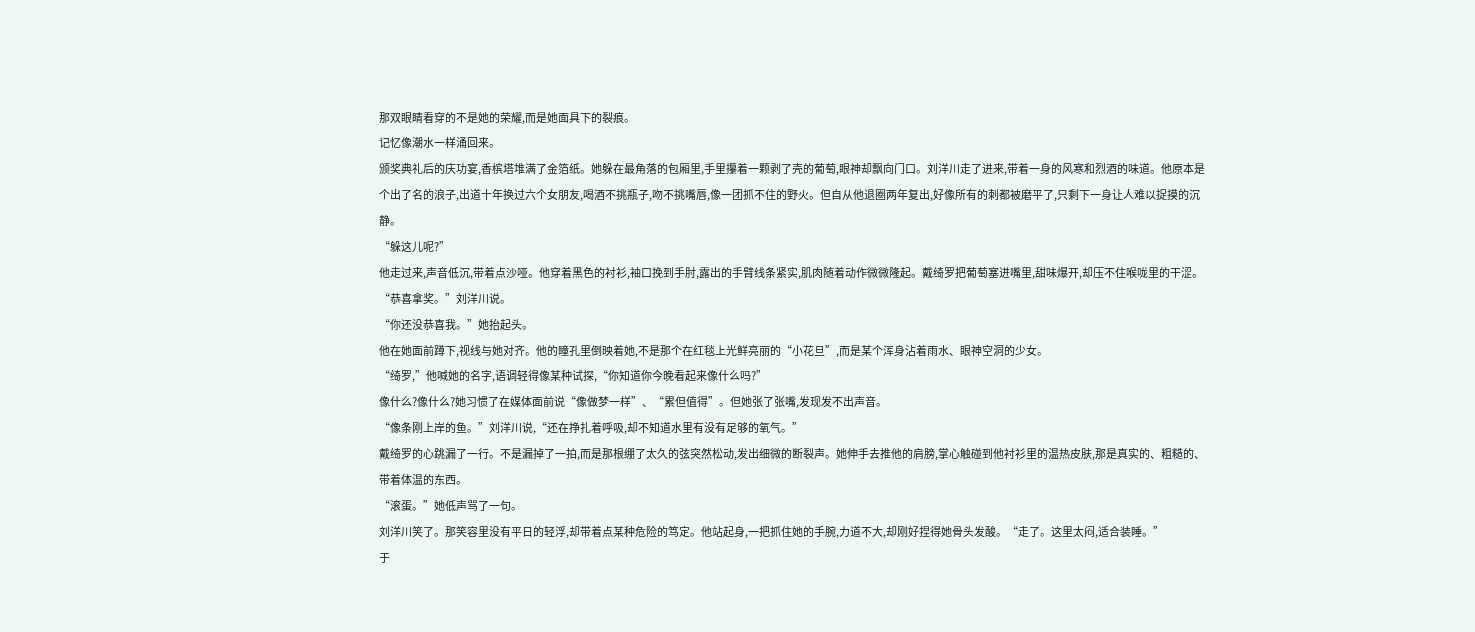那双眼睛看穿的不是她的荣耀,而是她面具下的裂痕。
记忆像潮水一样涌回来。
颁奖典礼后的庆功宴,香槟塔堆满了金箔纸。她躲在最角落的包厢里,手里攥着一颗剥了壳的葡萄,眼神却飘向门口。刘洋川走了进来,带着一身的风寒和烈酒的味道。他原本是个出了名的浪子,出道十年换过六个女朋友,喝酒不挑瓶子,吻不挑嘴唇,像一团抓不住的野火。但自从他退圈两年复出,好像所有的刺都被磨平了,只剩下一身让人难以捉摸的沉静。
“躲这儿呢?”
他走过来,声音低沉,带着点沙哑。他穿着黑色的衬衫,袖口挽到手肘,露出的手臂线条紧实,肌肉随着动作微微隆起。戴绮罗把葡萄塞进嘴里,甜味爆开,却压不住喉咙里的干涩。
“恭喜拿奖。”刘洋川说。
“你还没恭喜我。”她抬起头。
他在她面前蹲下,视线与她对齐。他的瞳孔里倒映着她,不是那个在红毯上光鲜亮丽的“小花旦”,而是某个浑身沾着雨水、眼神空洞的少女。
“绮罗,”他喊她的名字,语调轻得像某种试探,“你知道你今晚看起来像什么吗?”
像什么?像什么?她习惯了在媒体面前说“像做梦一样”、“累但值得”。但她张了张嘴,发现发不出声音。
“像条刚上岸的鱼。”刘洋川说,“还在挣扎着呼吸,却不知道水里有没有足够的氧气。”
戴绮罗的心跳漏了一行。不是漏掉了一拍,而是那根绷了太久的弦突然松动,发出细微的断裂声。她伸手去推他的肩膀,掌心触碰到他衬衫里的温热皮肤,那是真实的、粗糙的、带着体温的东西。
“滚蛋。”她低声骂了一句。
刘洋川笑了。那笑容里没有平日的轻浮,却带着点某种危险的笃定。他站起身,一把抓住她的手腕,力道不大,却刚好捏得她骨头发酸。“走了。这里太闷,适合装睡。”
于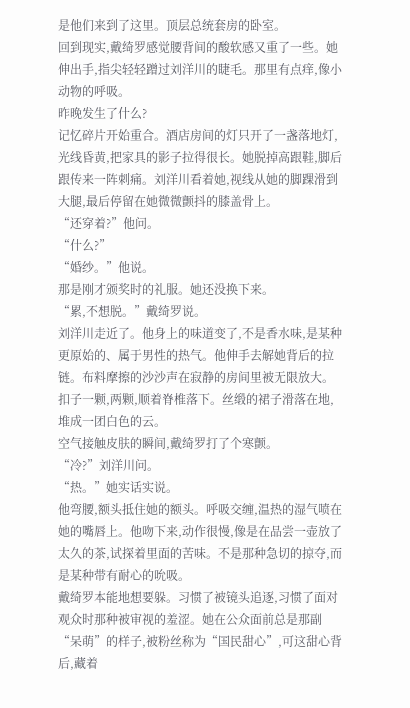是他们来到了这里。顶层总统套房的卧室。
回到现实,戴绮罗感觉腰背间的酸软感又重了一些。她伸出手,指尖轻轻蹭过刘洋川的睫毛。那里有点痒,像小动物的呼吸。
昨晚发生了什么?
记忆碎片开始重合。酒店房间的灯只开了一盏落地灯,光线昏黄,把家具的影子拉得很长。她脱掉高跟鞋,脚后跟传来一阵刺痛。刘洋川看着她,视线从她的脚踝滑到大腿,最后停留在她微微颤抖的膝盖骨上。
“还穿着?”他问。
“什么?”
“婚纱。”他说。
那是刚才颁奖时的礼服。她还没换下来。
“累,不想脱。”戴绮罗说。
刘洋川走近了。他身上的味道变了,不是香水味,是某种更原始的、属于男性的热气。他伸手去解她背后的拉链。布料摩擦的沙沙声在寂静的房间里被无限放大。扣子一颗,两颗,顺着脊椎落下。丝缎的裙子滑落在地,堆成一团白色的云。
空气接触皮肤的瞬间,戴绮罗打了个寒颤。
“冷?”刘洋川问。
“热。”她实话实说。
他弯腰,额头抵住她的额头。呼吸交缠,温热的湿气喷在她的嘴唇上。他吻下来,动作很慢,像是在品尝一壶放了太久的茶,试探着里面的苦味。不是那种急切的掠夺,而是某种带有耐心的吮吸。
戴绮罗本能地想要躲。习惯了被镜头追逐,习惯了面对观众时那种被审视的羞涩。她在公众面前总是那副“呆萌”的样子,被粉丝称为“国民甜心”,可这甜心背后,藏着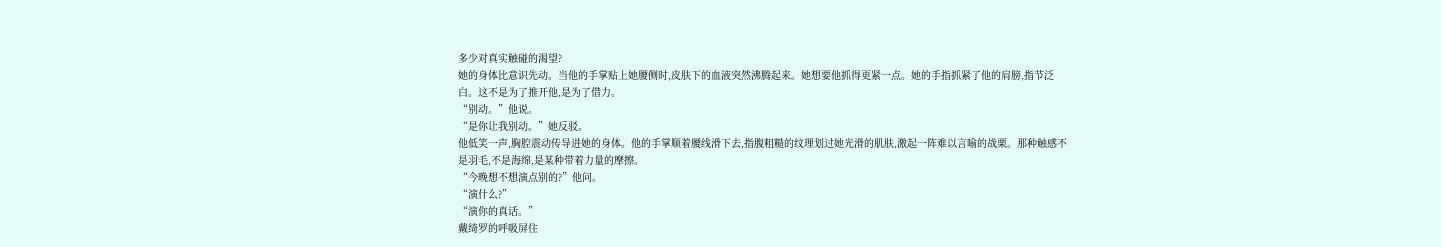多少对真实触碰的渴望?
她的身体比意识先动。当他的手掌贴上她腰侧时,皮肤下的血液突然沸腾起来。她想要他抓得更紧一点。她的手指抓紧了他的肩膀,指节泛白。这不是为了推开他,是为了借力。
“别动。”他说。
“是你让我别动。”她反驳。
他低笑一声,胸腔震动传导进她的身体。他的手掌顺着腰线滑下去,指腹粗糙的纹理划过她光滑的肌肤,激起一阵难以言喻的战栗。那种触感不是羽毛,不是海绵,是某种带着力量的摩擦。
“今晚想不想演点别的?”他问。
“演什么?”
“演你的真话。”
戴绮罗的呼吸屏住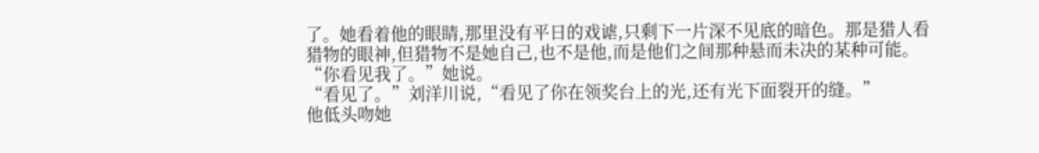了。她看着他的眼睛,那里没有平日的戏谑,只剩下一片深不见底的暗色。那是猎人看猎物的眼神,但猎物不是她自己,也不是他,而是他们之间那种悬而未决的某种可能。
“你看见我了。”她说。
“看见了。”刘洋川说,“看见了你在领奖台上的光,还有光下面裂开的缝。”
他低头吻她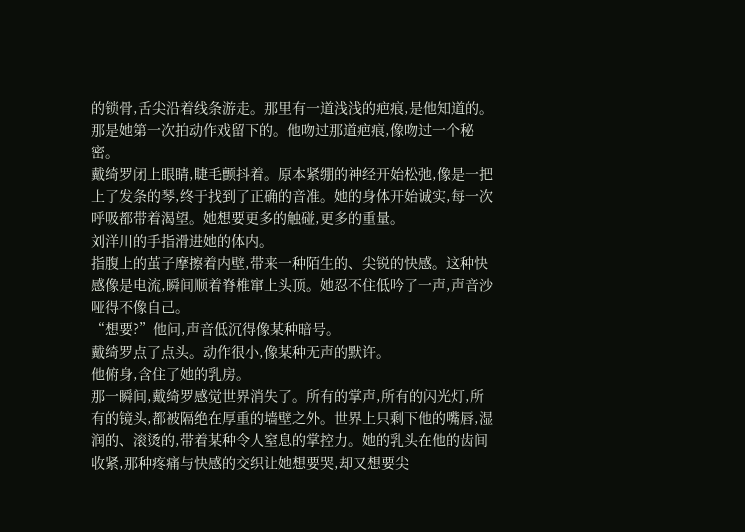的锁骨,舌尖沿着线条游走。那里有一道浅浅的疤痕,是他知道的。那是她第一次拍动作戏留下的。他吻过那道疤痕,像吻过一个秘密。
戴绮罗闭上眼睛,睫毛颤抖着。原本紧绷的神经开始松弛,像是一把上了发条的琴,终于找到了正确的音准。她的身体开始诚实,每一次呼吸都带着渴望。她想要更多的触碰,更多的重量。
刘洋川的手指滑进她的体内。
指腹上的茧子摩擦着内壁,带来一种陌生的、尖锐的快感。这种快感像是电流,瞬间顺着脊椎窜上头顶。她忍不住低吟了一声,声音沙哑得不像自己。
“想要?”他问,声音低沉得像某种暗号。
戴绮罗点了点头。动作很小,像某种无声的默许。
他俯身,含住了她的乳房。
那一瞬间,戴绮罗感觉世界消失了。所有的掌声,所有的闪光灯,所有的镜头,都被隔绝在厚重的墙壁之外。世界上只剩下他的嘴唇,湿润的、滚烫的,带着某种令人窒息的掌控力。她的乳头在他的齿间收紧,那种疼痛与快感的交织让她想要哭,却又想要尖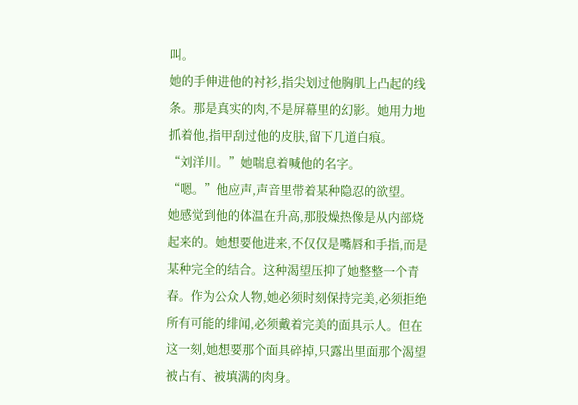叫。
她的手伸进他的衬衫,指尖划过他胸肌上凸起的线条。那是真实的肉,不是屏幕里的幻影。她用力地抓着他,指甲刮过他的皮肤,留下几道白痕。
“刘洋川。”她喘息着喊他的名字。
“嗯。”他应声,声音里带着某种隐忍的欲望。
她感觉到他的体温在升高,那股燥热像是从内部烧起来的。她想要他进来,不仅仅是嘴唇和手指,而是某种完全的结合。这种渴望压抑了她整整一个青春。作为公众人物,她必须时刻保持完美,必须拒绝所有可能的绯闻,必须戴着完美的面具示人。但在这一刻,她想要那个面具碎掉,只露出里面那个渴望被占有、被填满的肉身。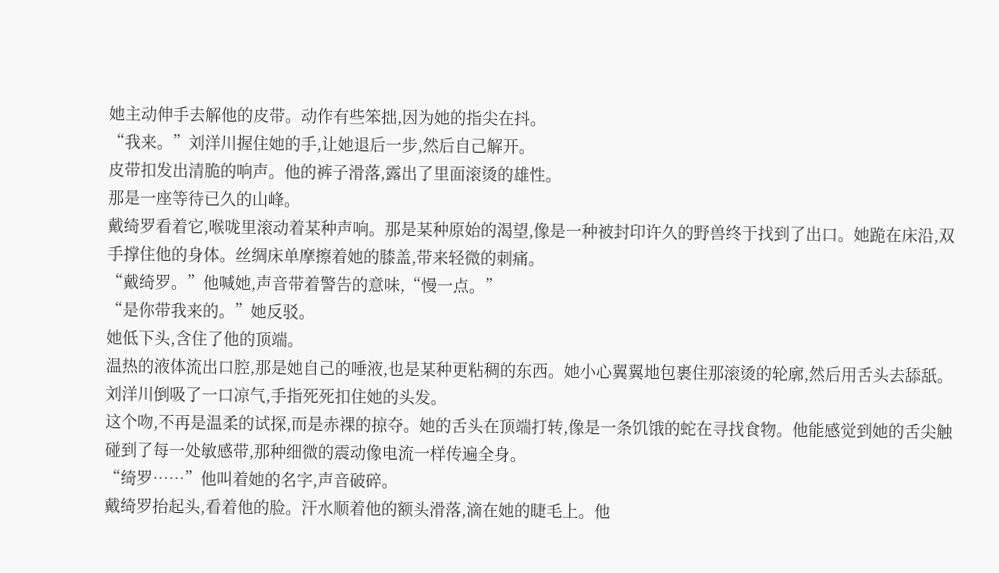她主动伸手去解他的皮带。动作有些笨拙,因为她的指尖在抖。
“我来。”刘洋川握住她的手,让她退后一步,然后自己解开。
皮带扣发出清脆的响声。他的裤子滑落,露出了里面滚烫的雄性。
那是一座等待已久的山峰。
戴绮罗看着它,喉咙里滚动着某种声响。那是某种原始的渴望,像是一种被封印许久的野兽终于找到了出口。她跪在床沿,双手撑住他的身体。丝绸床单摩擦着她的膝盖,带来轻微的刺痛。
“戴绮罗。”他喊她,声音带着警告的意味,“慢一点。”
“是你带我来的。”她反驳。
她低下头,含住了他的顶端。
温热的液体流出口腔,那是她自己的唾液,也是某种更粘稠的东西。她小心翼翼地包裹住那滚烫的轮廓,然后用舌头去舔舐。刘洋川倒吸了一口凉气,手指死死扣住她的头发。
这个吻,不再是温柔的试探,而是赤裸的掠夺。她的舌头在顶端打转,像是一条饥饿的蛇在寻找食物。他能感觉到她的舌尖触碰到了每一处敏感带,那种细微的震动像电流一样传遍全身。
“绮罗……”他叫着她的名字,声音破碎。
戴绮罗抬起头,看着他的脸。汗水顺着他的额头滑落,滴在她的睫毛上。他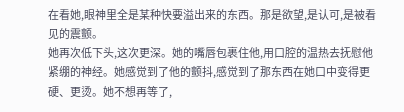在看她,眼神里全是某种快要溢出来的东西。那是欲望,是认可,是被看见的震颤。
她再次低下头,这次更深。她的嘴唇包裹住他,用口腔的温热去抚慰他紧绷的神经。她感觉到了他的颤抖,感觉到了那东西在她口中变得更硬、更烫。她不想再等了,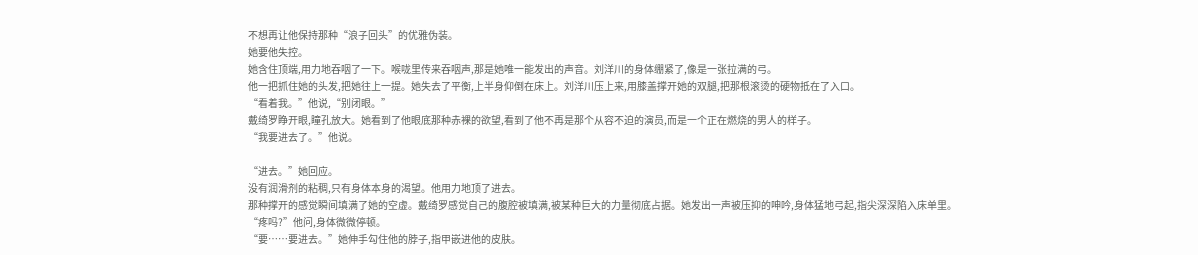不想再让他保持那种“浪子回头”的优雅伪装。
她要他失控。
她含住顶端,用力地吞咽了一下。喉咙里传来吞咽声,那是她唯一能发出的声音。刘洋川的身体绷紧了,像是一张拉满的弓。
他一把抓住她的头发,把她往上一提。她失去了平衡,上半身仰倒在床上。刘洋川压上来,用膝盖撑开她的双腿,把那根滚烫的硬物抵在了入口。
“看着我。”他说,“别闭眼。”
戴绮罗睁开眼,瞳孔放大。她看到了他眼底那种赤裸的欲望,看到了他不再是那个从容不迫的演员,而是一个正在燃烧的男人的样子。
“我要进去了。”他说。

“进去。”她回应。
没有润滑剂的粘稠,只有身体本身的渴望。他用力地顶了进去。
那种撑开的感觉瞬间填满了她的空虚。戴绮罗感觉自己的腹腔被填满,被某种巨大的力量彻底占据。她发出一声被压抑的呻吟,身体猛地弓起,指尖深深陷入床单里。
“疼吗?”他问,身体微微停顿。
“要……要进去。”她伸手勾住他的脖子,指甲嵌进他的皮肤。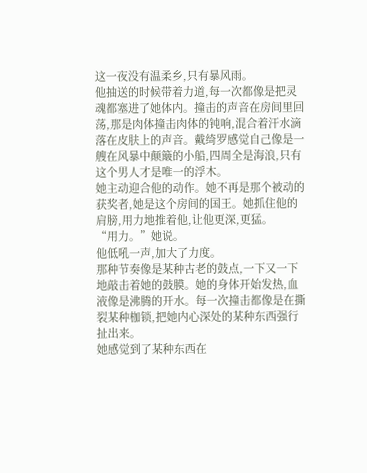这一夜没有温柔乡,只有暴风雨。
他抽送的时候带着力道,每一次都像是把灵魂都塞进了她体内。撞击的声音在房间里回荡,那是肉体撞击肉体的钝响,混合着汗水滴落在皮肤上的声音。戴绮罗感觉自己像是一艘在风暴中颠簸的小船,四周全是海浪,只有这个男人才是唯一的浮木。
她主动迎合他的动作。她不再是那个被动的获奖者,她是这个房间的国王。她抓住他的肩膀,用力地推着他,让他更深,更猛。
“用力。”她说。
他低吼一声,加大了力度。
那种节奏像是某种古老的鼓点,一下又一下地敲击着她的鼓膜。她的身体开始发热,血液像是沸腾的开水。每一次撞击都像是在撕裂某种枷锁,把她内心深处的某种东西强行扯出来。
她感觉到了某种东西在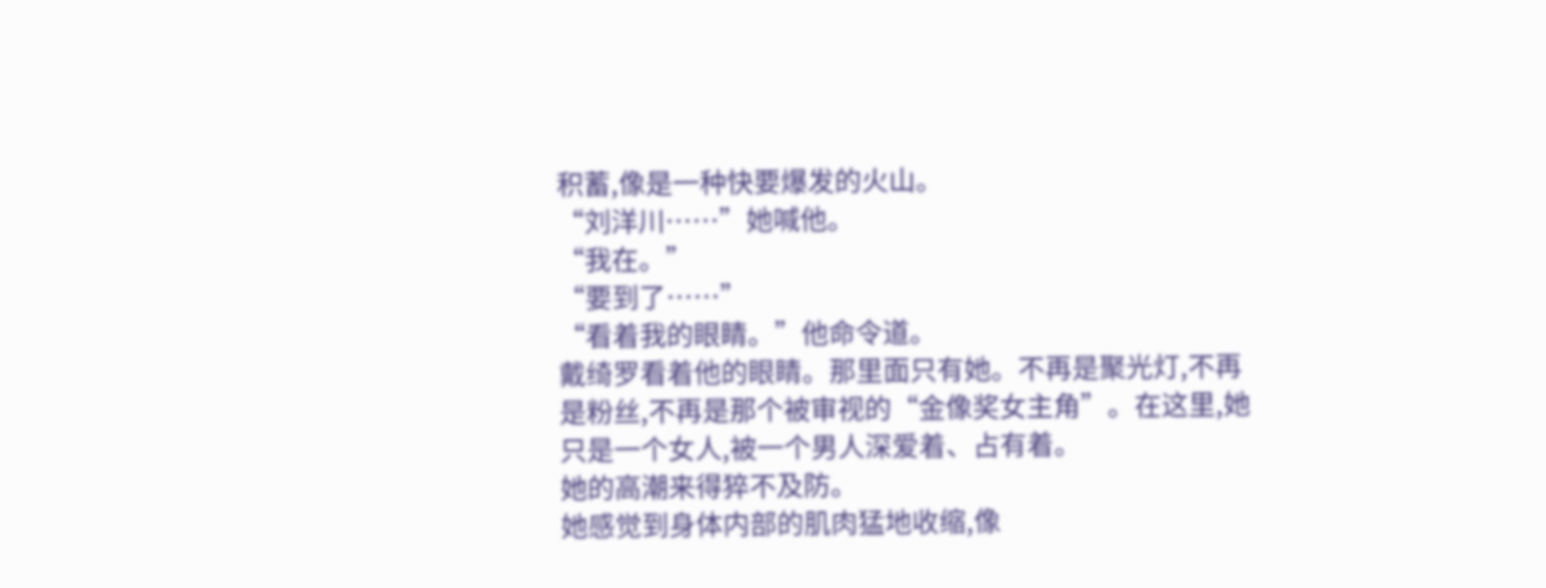积蓄,像是一种快要爆发的火山。
“刘洋川……”她喊他。
“我在。”
“要到了……”
“看着我的眼睛。”他命令道。
戴绮罗看着他的眼睛。那里面只有她。不再是聚光灯,不再是粉丝,不再是那个被审视的“金像奖女主角”。在这里,她只是一个女人,被一个男人深爱着、占有着。
她的高潮来得猝不及防。
她感觉到身体内部的肌肉猛地收缩,像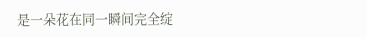是一朵花在同一瞬间完全绽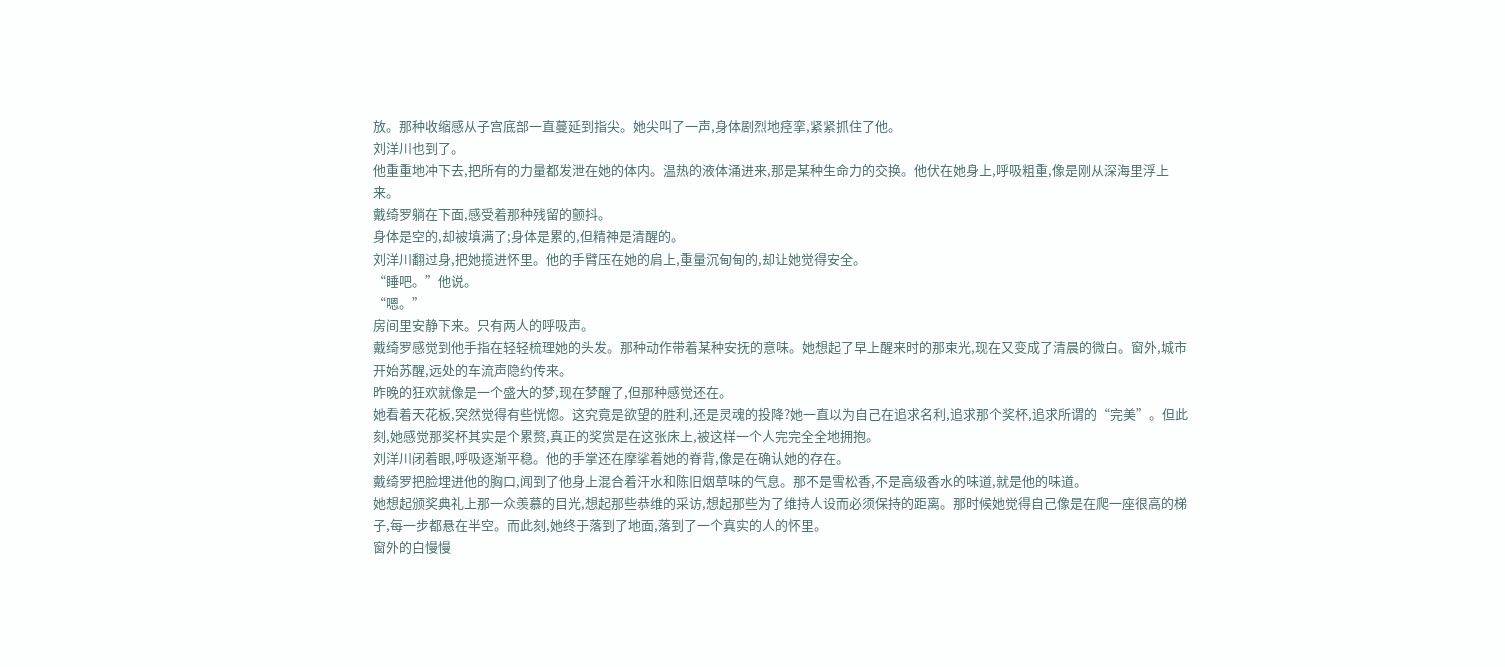放。那种收缩感从子宫底部一直蔓延到指尖。她尖叫了一声,身体剧烈地痉挛,紧紧抓住了他。
刘洋川也到了。
他重重地冲下去,把所有的力量都发泄在她的体内。温热的液体涌进来,那是某种生命力的交换。他伏在她身上,呼吸粗重,像是刚从深海里浮上来。
戴绮罗躺在下面,感受着那种残留的颤抖。
身体是空的,却被填满了;身体是累的,但精神是清醒的。
刘洋川翻过身,把她揽进怀里。他的手臂压在她的肩上,重量沉甸甸的,却让她觉得安全。
“睡吧。”他说。
“嗯。”
房间里安静下来。只有两人的呼吸声。
戴绮罗感觉到他手指在轻轻梳理她的头发。那种动作带着某种安抚的意味。她想起了早上醒来时的那束光,现在又变成了清晨的微白。窗外,城市开始苏醒,远处的车流声隐约传来。
昨晚的狂欢就像是一个盛大的梦,现在梦醒了,但那种感觉还在。
她看着天花板,突然觉得有些恍惚。这究竟是欲望的胜利,还是灵魂的投降?她一直以为自己在追求名利,追求那个奖杯,追求所谓的“完美”。但此刻,她感觉那奖杯其实是个累赘,真正的奖赏是在这张床上,被这样一个人完完全全地拥抱。
刘洋川闭着眼,呼吸逐渐平稳。他的手掌还在摩挲着她的脊背,像是在确认她的存在。
戴绮罗把脸埋进他的胸口,闻到了他身上混合着汗水和陈旧烟草味的气息。那不是雪松香,不是高级香水的味道,就是他的味道。
她想起颁奖典礼上那一众羡慕的目光,想起那些恭维的采访,想起那些为了维持人设而必须保持的距离。那时候她觉得自己像是在爬一座很高的梯子,每一步都悬在半空。而此刻,她终于落到了地面,落到了一个真实的人的怀里。
窗外的白慢慢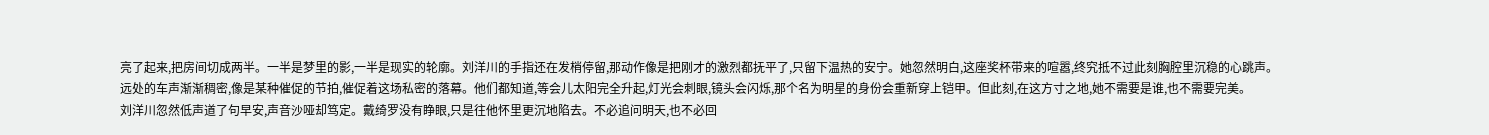亮了起来,把房间切成两半。一半是梦里的影,一半是现实的轮廓。刘洋川的手指还在发梢停留,那动作像是把刚才的激烈都抚平了,只留下温热的安宁。她忽然明白,这座奖杯带来的喧嚣,终究抵不过此刻胸腔里沉稳的心跳声。
远处的车声渐渐稠密,像是某种催促的节拍,催促着这场私密的落幕。他们都知道,等会儿太阳完全升起,灯光会刺眼,镜头会闪烁,那个名为明星的身份会重新穿上铠甲。但此刻,在这方寸之地,她不需要是谁,也不需要完美。
刘洋川忽然低声道了句早安,声音沙哑却笃定。戴绮罗没有睁眼,只是往他怀里更沉地陷去。不必追问明天,也不必回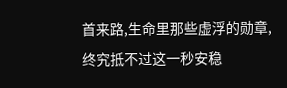首来路,生命里那些虚浮的勋章,终究抵不过这一秒安稳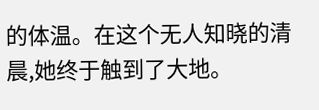的体温。在这个无人知晓的清晨,她终于触到了大地。